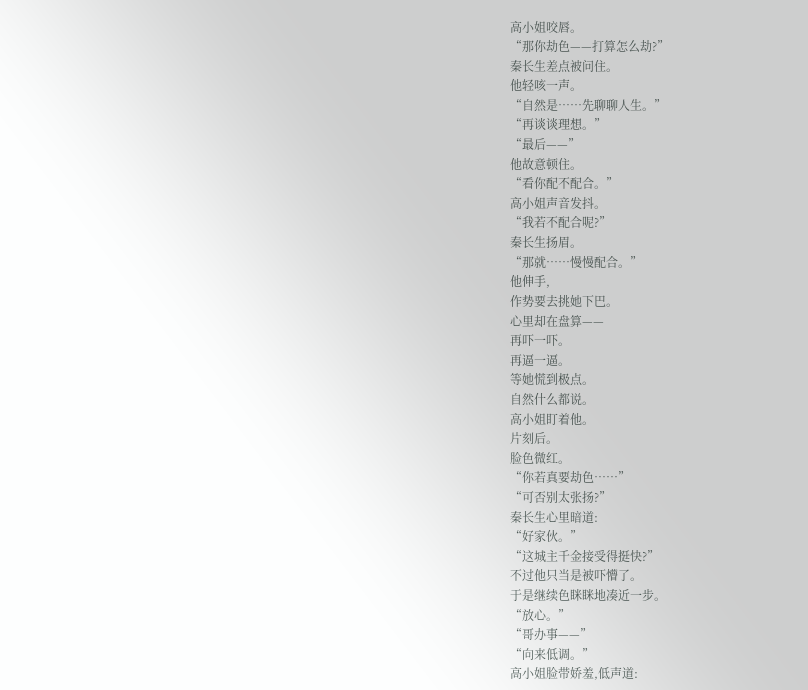高小姐咬唇。
“那你劫色——打算怎么劫?”
秦长生差点被问住。
他轻咳一声。
“自然是……先聊聊人生。”
“再谈谈理想。”
“最后——”
他故意顿住。
“看你配不配合。”
高小姐声音发抖。
“我若不配合呢?”
秦长生扬眉。
“那就……慢慢配合。”
他伸手,
作势要去挑她下巴。
心里却在盘算——
再吓一吓。
再逼一逼。
等她慌到极点。
自然什么都说。
高小姐盯着他。
片刻后。
脸色微红。
“你若真要劫色……”
“可否别太张扬?”
秦长生心里暗道:
“好家伙。”
“这城主千金接受得挺快?”
不过他只当是被吓懵了。
于是继续色眯眯地凑近一步。
“放心。”
“哥办事——”
“向来低调。”
高小姐脸带娇羞,低声道: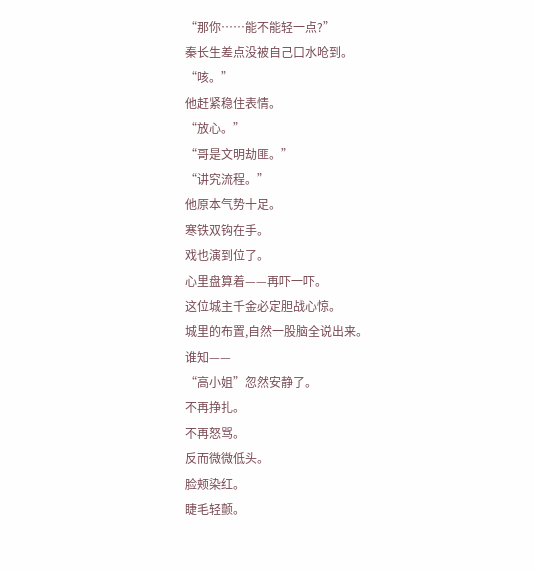“那你……能不能轻一点?”
秦长生差点没被自己口水呛到。
“咳。”
他赶紧稳住表情。
“放心。”
“哥是文明劫匪。”
“讲究流程。”
他原本气势十足。
寒铁双钩在手。
戏也演到位了。
心里盘算着——再吓一吓。
这位城主千金必定胆战心惊。
城里的布置,自然一股脑全说出来。
谁知——
“高小姐”忽然安静了。
不再挣扎。
不再怒骂。
反而微微低头。
脸颊染红。
睫毛轻颤。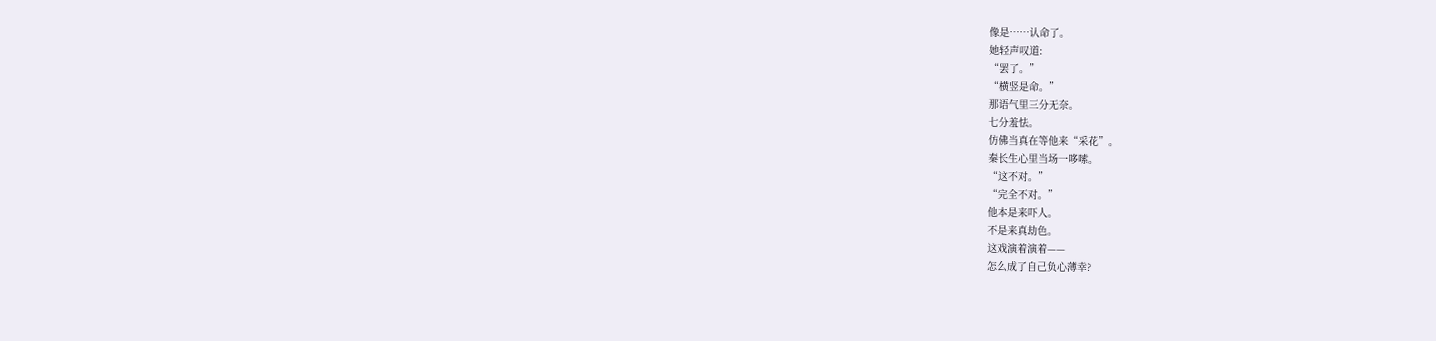像是……认命了。
她轻声叹道:
“罢了。”
“横竖是命。”
那语气里三分无奈。
七分羞怯。
仿佛当真在等他来“采花”。
秦长生心里当场一哆嗦。
“这不对。”
“完全不对。”
他本是来吓人。
不是来真劫色。
这戏演着演着——
怎么成了自己负心薄幸?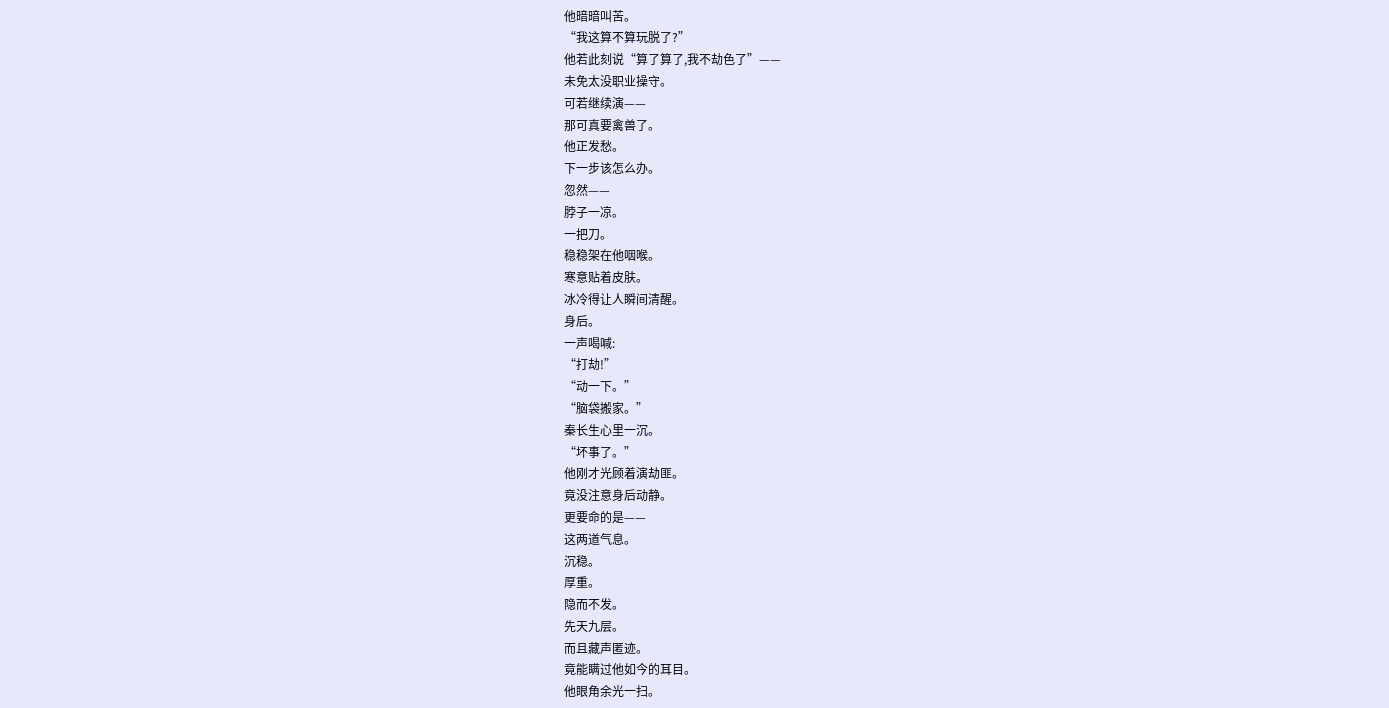他暗暗叫苦。
“我这算不算玩脱了?”
他若此刻说“算了算了,我不劫色了”——
未免太没职业操守。
可若继续演——
那可真要禽兽了。
他正发愁。
下一步该怎么办。
忽然——
脖子一凉。
一把刀。
稳稳架在他咽喉。
寒意贴着皮肤。
冰冷得让人瞬间清醒。
身后。
一声喝喊:
“打劫!”
“动一下。”
“脑袋搬家。”
秦长生心里一沉。
“坏事了。”
他刚才光顾着演劫匪。
竟没注意身后动静。
更要命的是——
这两道气息。
沉稳。
厚重。
隐而不发。
先天九层。
而且藏声匿迹。
竟能瞒过他如今的耳目。
他眼角余光一扫。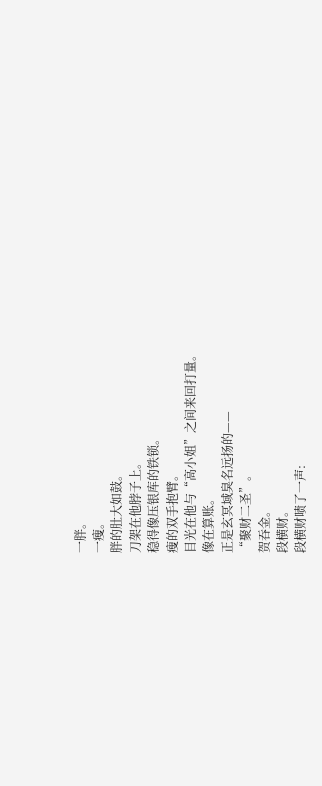一胖。
一瘦。
胖的肚大如鼓。
刀架在他脖子上。
稳得像压银库的铁锁。
瘦的双手抱臂。
目光在他与“高小姐”之间来回打量。
像在算账。
正是玄冥域臭名远扬的——
“聚财二圣”。
贺吞金。
段横财。
段横财啧了一声: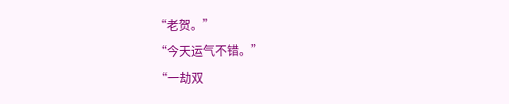“老贺。”
“今天运气不错。”
“一劫双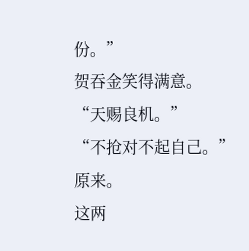份。”
贺吞金笑得满意。
“天赐良机。”
“不抢对不起自己。”
原来。
这两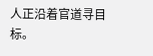人正沿着官道寻目标。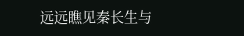远远瞧见秦长生与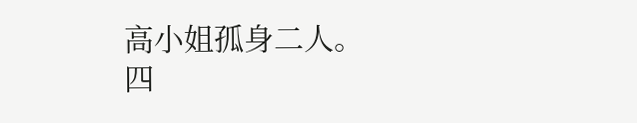高小姐孤身二人。
四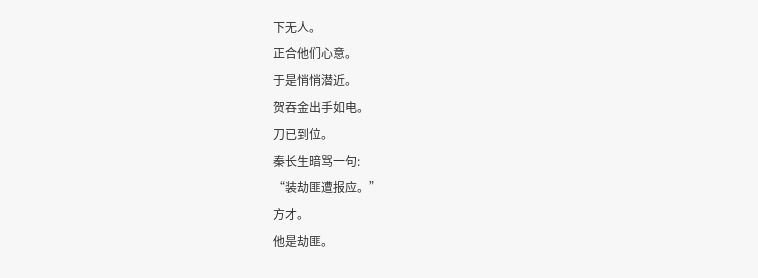下无人。
正合他们心意。
于是悄悄潜近。
贺吞金出手如电。
刀已到位。
秦长生暗骂一句:
“装劫匪遭报应。”
方才。
他是劫匪。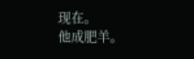现在。
他成肥羊。